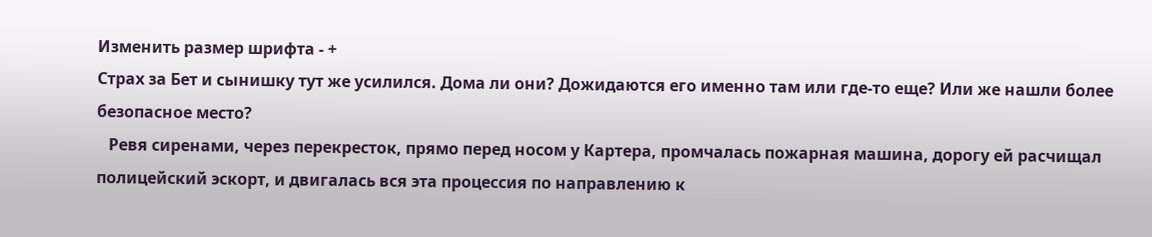Изменить размер шрифта - +
Страх за Бет и сынишку тут же усилился. Дома ли они? Дожидаются его именно там или где-то еще? Или же нашли более безопасное место?
   Ревя сиренами, через перекресток, прямо перед носом у Картера, промчалась пожарная машина, дорогу ей расчищал полицейский эскорт, и двигалась вся эта процессия по направлению к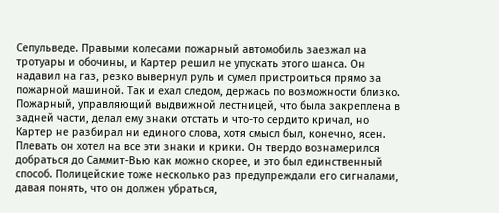Сепульведе. Правыми колесами пожарный автомобиль заезжал на тротуары и обочины, и Картер решил не упускать этого шанса. Он надавил на газ, резко вывернул руль и сумел пристроиться прямо за пожарной машиной. Так и ехал следом, держась по возможности близко. Пожарный, управляющий выдвижной лестницей, что была закреплена в задней части, делал ему знаки отстать и что-то сердито кричал, но Картер не разбирал ни единого слова, хотя смысл был, конечно, ясен. Плевать он хотел на все эти знаки и крики. Он твердо вознамерился добраться до Саммит-Вью как можно скорее, и это был единственный способ. Полицейские тоже несколько раз предупреждали его сигналами, давая понять, что он должен убраться,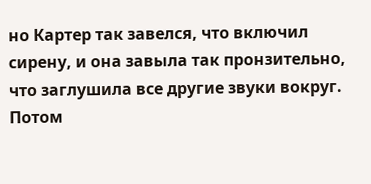но Картер так завелся, что включил сирену, и она завыла так пронзительно, что заглушила все другие звуки вокруг. Потом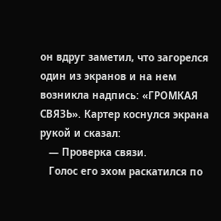он вдруг заметил, что загорелся один из экранов и на нем возникла надпись: «ГРОМКАЯ СВЯЗЬ». Картер коснулся экрана рукой и сказал:
   — Проверка связи.
   Голос его эхом раскатился по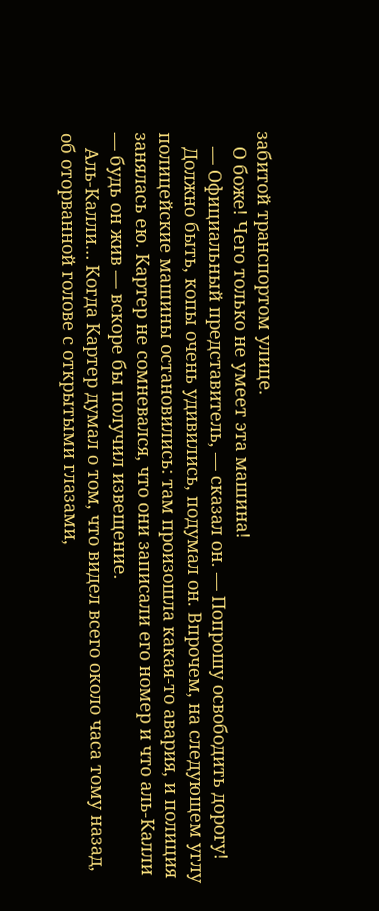забитой транспортом улице.
   О боже! Чего только не умеет эта машина!
   — Официальный представитель, — сказал он. — Попрошу освободить дорогу!
   Должно быть, копы очень удивились, подумал он. Впрочем, на следующем углу полицейские машины остановились: там произошла какая-то авария, и полиция занялась ею. Картер не сомневался, что они записали его номер и что аль-Калли — будь он жив — вскоре бы получил извещение.
   Аль-Калли… Когда Картер думал о том, что видел всего около часа тому назад, об оторванной голове с открытыми глазами,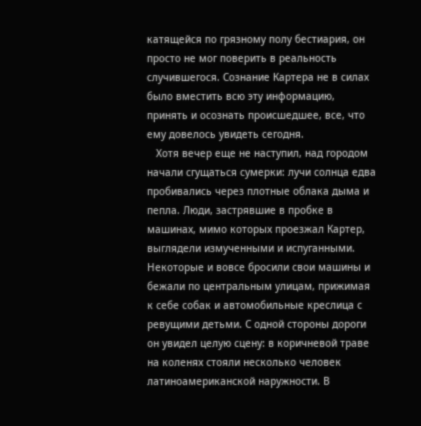катящейся по грязному полу бестиария, он просто не мог поверить в реальность случившегося. Сознание Картера не в силах было вместить всю эту информацию, принять и осознать происшедшее, все, что ему довелось увидеть сегодня.
   Хотя вечер еще не наступил, над городом начали сгущаться сумерки: лучи солнца едва пробивались через плотные облака дыма и пепла. Люди, застрявшие в пробке в машинах, мимо которых проезжал Картер, выглядели измученными и испуганными. Некоторые и вовсе бросили свои машины и бежали по центральным улицам, прижимая к себе собак и автомобильные креслица с ревущими детьми. С одной стороны дороги он увидел целую сцену: в коричневой траве на коленях стояли несколько человек латиноамериканской наружности. В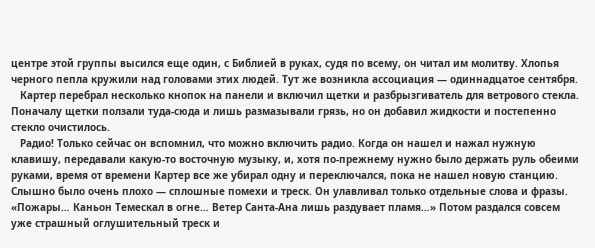центре этой группы высился еще один, с Библией в руках, судя по всему, он читал им молитву. Хлопья черного пепла кружили над головами этих людей. Тут же возникла ассоциация — одиннадцатое сентября.
   Картер перебрал несколько кнопок на панели и включил щетки и разбрызгиватель для ветрового стекла. Поначалу щетки ползали туда-сюда и лишь размазывали грязь, но он добавил жидкости и постепенно стекло очистилось.
   Радио! Только сейчас он вспомнил, что можно включить радио. Когда он нашел и нажал нужную клавишу, передавали какую-то восточную музыку, и, хотя по-прежнему нужно было держать руль обеими руками, время от времени Картер все же убирал одну и переключался, пока не нашел новую станцию. Слышно было очень плохо — сплошные помехи и треск. Он улавливал только отдельные слова и фразы. «Пожары… Каньон Темескал в огне… Ветер Санта-Ана лишь раздувает пламя…» Потом раздался совсем уже страшный оглушительный треск и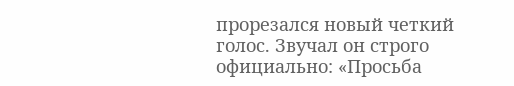прорезался новый четкий голос. Звучал он строго официально: «Просьба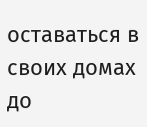оставаться в своих домах до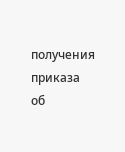получения приказа об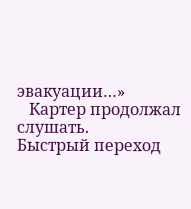эвакуации…»
   Картер продолжал слушать.
Быстрый переход